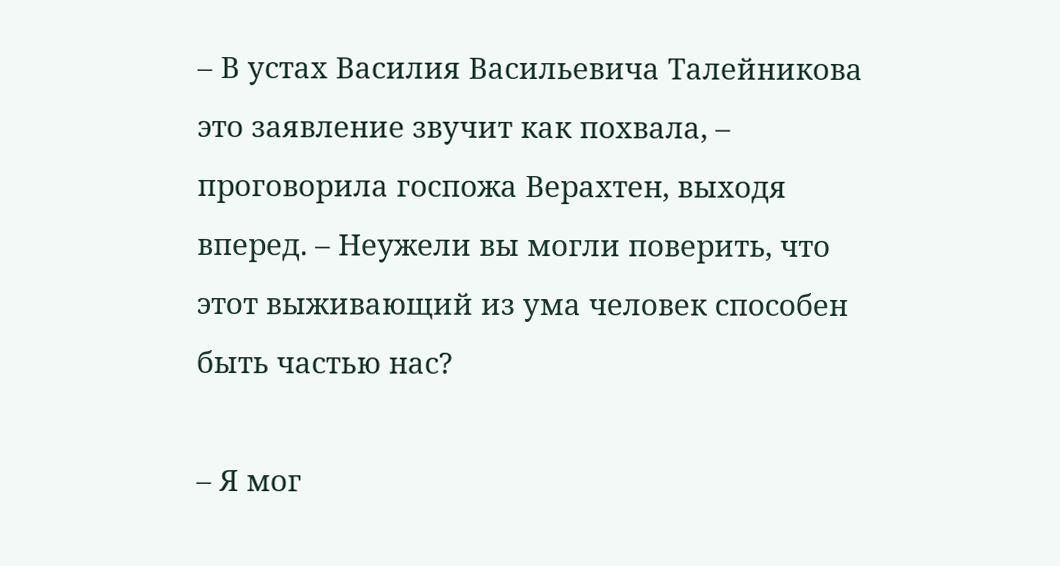– В устах Василия Васильевича Талейникова это заявление звучит как похвала, – проговорила госпожа Верахтен, выходя вперед. – Неужели вы могли поверить, что этот выживающий из ума человек способен быть частью нас?

– Я мог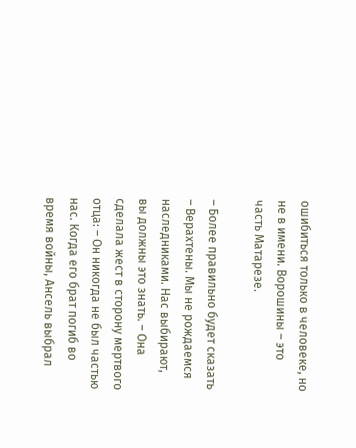ошибиться только в человеке, но не в имени. Ворошины – это часть Матарезе.

– Более правильно будет сказать – Верахтены. Мы не рождаемся наследниками. Нас выбирают, вы должны это знать. – Она сделала жест в сторону мертвого отца: – Он никогда не был частью нас. Когда его брат погиб во время войны, Ансель выбрал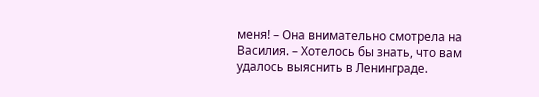меня! – Она внимательно смотрела на Василия. – Хотелось бы знать, что вам удалось выяснить в Ленинграде.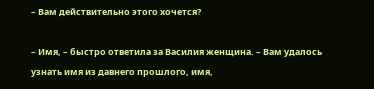– Вам действительно этого хочется?

– Имя, – быстро ответила за Василия женщина. – Вам удалось узнать имя из давнего прошлого, имя,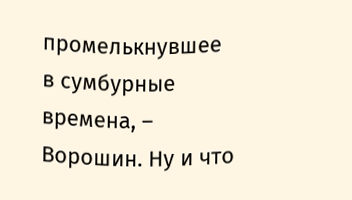промелькнувшее в сумбурные времена, – Ворошин. Ну и что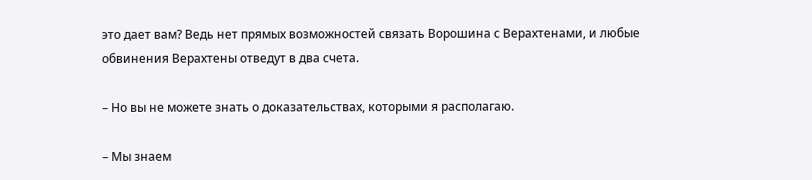это дает вам? Ведь нет прямых возможностей связать Ворошина с Верахтенами, и любые обвинения Верахтены отведут в два счета.

– Но вы не можете знать о доказательствах, которыми я располагаю.

– Мы знаем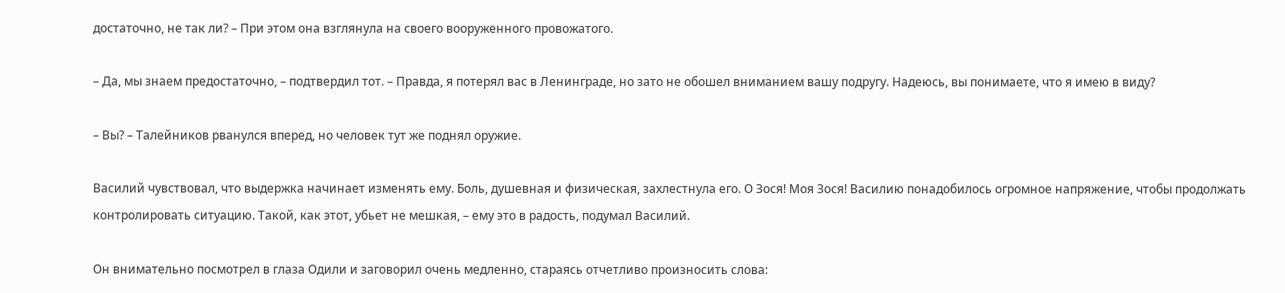достаточно, не так ли? – При этом она взглянула на своего вооруженного провожатого.

– Да, мы знаем предостаточно, – подтвердил тот. – Правда, я потерял вас в Ленинграде, но зато не обошел вниманием вашу подругу. Надеюсь, вы понимаете, что я имею в виду?

– Вы? – Талейников рванулся вперед, но человек тут же поднял оружие.

Василий чувствовал, что выдержка начинает изменять ему. Боль, душевная и физическая, захлестнула его. О Зося! Моя Зося! Василию понадобилось огромное напряжение, чтобы продолжать контролировать ситуацию. Такой, как этот, убьет не мешкая, – ему это в радость, подумал Василий.

Он внимательно посмотрел в глаза Одили и заговорил очень медленно, стараясь отчетливо произносить слова: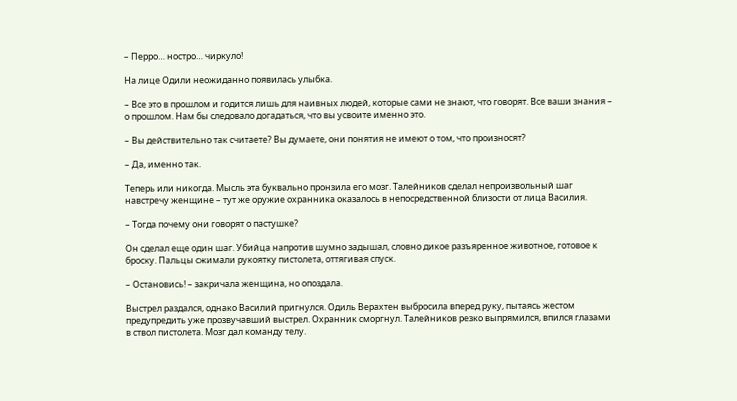– Перро… ностро… чиркуло!

На лице Одили неожиданно появилась улыбка.

– Все это в прошлом и годится лишь для наивных людей, которые сами не знают, что говорят. Все ваши знания – о прошлом. Нам бы следовало догадаться, что вы усвоите именно это.

– Вы действительно так считаете? Вы думаете, они понятия не имеют о том, что произносят?

– Да, именно так.

Теперь или никогда. Мысль эта буквально пронзила его мозг. Талейников сделал непроизвольный шаг навстречу женщине – тут же оружие охранника оказалось в непосредственной близости от лица Василия.

– Тогда почему они говорят о пастушке?

Он сделал еще один шаг. Убийца напротив шумно задышал, словно дикое разъяренное животное, готовое к броску. Пальцы сжимали рукоятку пистолета, оттягивая спуск.

– Остановись! – закричала женщина, но опоздала.

Выстрел раздался, однако Василий пригнулся. Одиль Верахтен выбросила вперед руку, пытаясь жестом предупредить уже прозвучавший выстрел. Охранник сморгнул. Талейников резко выпрямился, впился глазами в ствол пистолета. Мозг дал команду телу.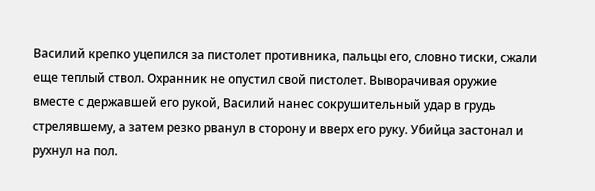Василий крепко уцепился за пистолет противника, пальцы его, словно тиски, сжали еще теплый ствол. Охранник не опустил свой пистолет. Выворачивая оружие вместе с державшей его рукой, Василий нанес сокрушительный удар в грудь стрелявшему, а затем резко рванул в сторону и вверх его руку. Убийца застонал и рухнул на пол.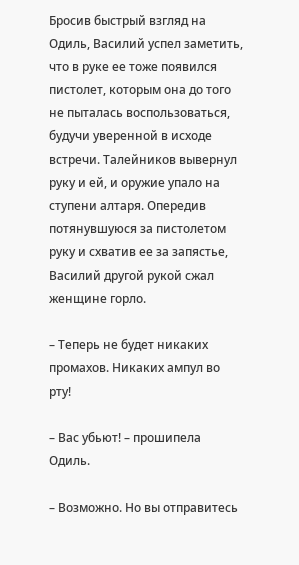Бросив быстрый взгляд на Одиль, Василий успел заметить, что в руке ее тоже появился пистолет, которым она до того не пыталась воспользоваться, будучи уверенной в исходе встречи. Талейников вывернул руку и ей, и оружие упало на ступени алтаря. Опередив потянувшуюся за пистолетом руку и схватив ее за запястье, Василий другой рукой сжал женщине горло.

– Теперь не будет никаких промахов. Никаких ампул во рту!

– Вас убьют! – прошипела Одиль.

– Возможно. Но вы отправитесь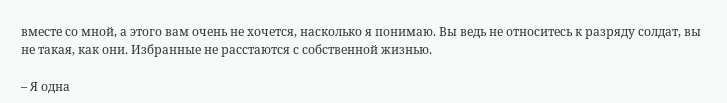вместе со мной, а этого вам очень не хочется, насколько я понимаю. Вы ведь не относитесь к разряду солдат, вы не такая, как они. Избранные не расстаются с собственной жизнью.

– Я одна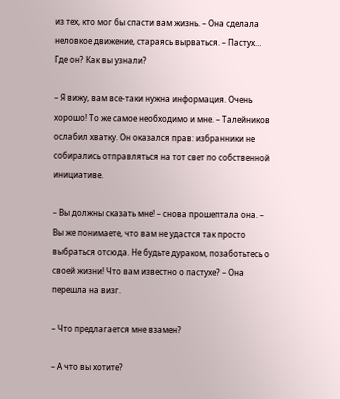из тех, кто мог бы спасти вам жизнь. – Она сделала неловкое движение, стараясь вырваться. – Пастух… Где он? Как вы узнали?

– Я вижу, вам все-таки нужна информация. Очень хорошо! То же самое необходимо и мне. – Талейников ослабил хватку. Он оказался прав: избранники не собирались отправляться на тот свет по собственной инициативе.

– Вы должны сказать мне! – снова прошептала она. – Вы же понимаете, что вам не удастся так просто выбраться отсюда. Не будьте дураком, позаботьтесь о своей жизни! Что вам известно о пастухе? – Она перешла на визг.

– Что предлагается мне взамен?

– А что вы хотите?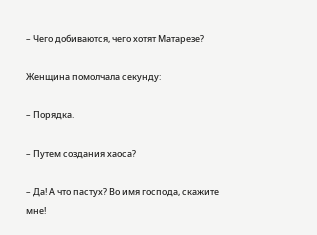– Чего добиваются, чего хотят Матарезе?

Женщина помолчала секунду:

– Порядка.

– Путем создания хаоса?

– Да! А что пастух? Во имя господа, скажите мне!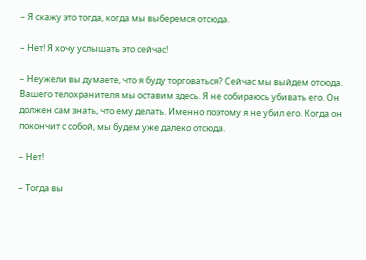– Я скажу это тогда, когда мы выберемся отсюда.

– Нет! Я хочу услышать это сейчас!

– Неужели вы думаете, что я буду торговаться? Сейчас мы выйдем отсюда. Вашего телохранителя мы оставим здесь. Я не собираюсь убивать его. Он должен сам знать, что ему делать. Именно поэтому я не убил его. Когда он покончит с собой, мы будем уже далеко отсюда.

– Нет!

– Тогда вы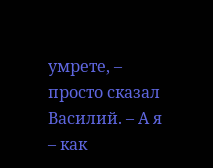умрете, – просто сказал Василий. – А я – как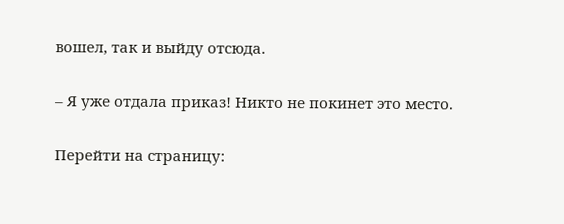вошел, так и выйду отсюда.

– Я уже отдала приказ! Никто не покинет это место.

Перейти на страницу: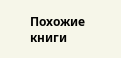Похожие книги